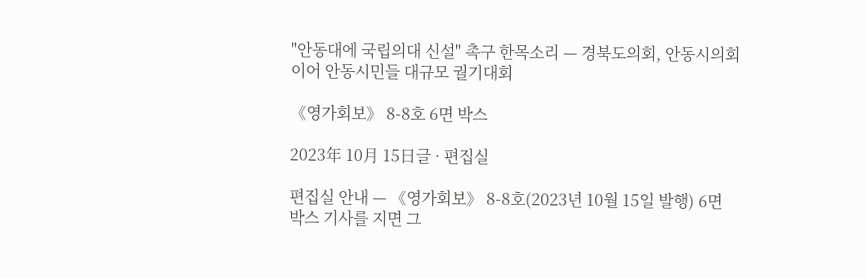"안동대에 국립의대 신설" 촉구 한목소리 — 경북도의회, 안동시의회 이어 안동시민들 대규모 궐기대회

《영가회보》 8-8호 6면 박스

2023年 10月 15日글 · 편집실

편집실 안내 — 《영가회보》 8-8호(2023년 10월 15일 발행) 6면 박스 기사를 지면 그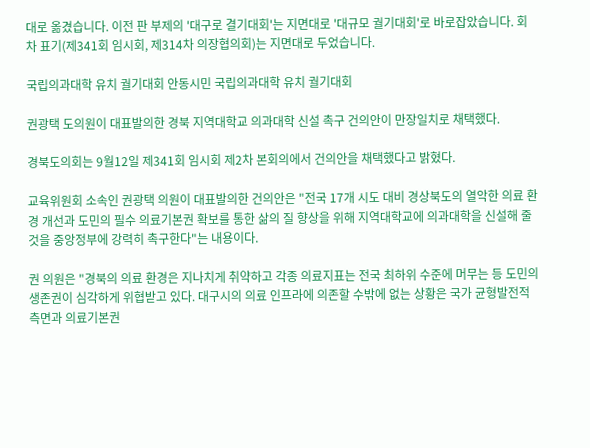대로 옮겼습니다. 이전 판 부제의 '대구로 결기대회'는 지면대로 '대규모 궐기대회'로 바로잡았습니다. 회차 표기(제341회 임시회, 제314차 의장협의회)는 지면대로 두었습니다.

국립의과대학 유치 궐기대회 안동시민 국립의과대학 유치 궐기대회

권광택 도의원이 대표발의한 경북 지역대학교 의과대학 신설 촉구 건의안이 만장일치로 채택했다.

경북도의회는 9월12일 제341회 임시회 제2차 본회의에서 건의안을 채택했다고 밝혔다.

교육위원회 소속인 권광택 의원이 대표발의한 건의안은 "전국 17개 시도 대비 경상북도의 열악한 의료 환경 개선과 도민의 필수 의료기본권 확보를 통한 삶의 질 향상을 위해 지역대학교에 의과대학을 신설해 줄 것을 중앙정부에 강력히 촉구한다"는 내용이다.

권 의원은 "경북의 의료 환경은 지나치게 취약하고 각종 의료지표는 전국 최하위 수준에 머무는 등 도민의 생존권이 심각하게 위협받고 있다. 대구시의 의료 인프라에 의존할 수밖에 없는 상황은 국가 균형발전적 측면과 의료기본권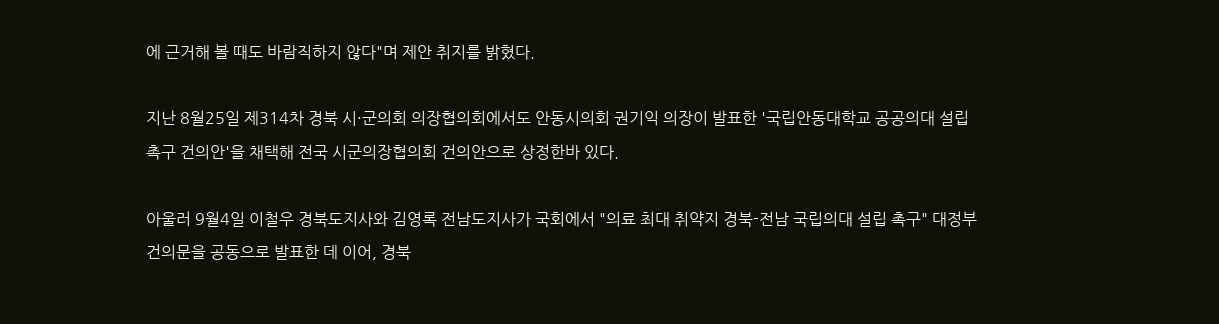에 근거해 볼 때도 바람직하지 않다"며 제안 취지를 밝혔다.

지난 8월25일 제314차 경북 시·군의회 의장협의회에서도 안동시의회 권기익 의장이 발표한 '국립안동대학교 공공의대 설립 촉구 건의안'을 채택해 전국 시군의장협의회 건의안으로 상정한바 있다.

아울러 9월4일 이철우 경북도지사와 김영록 전남도지사가 국회에서 "의료 최대 취약지 경북-전남 국립의대 설립 촉구" 대정부 건의문을 공동으로 발표한 데 이어, 경북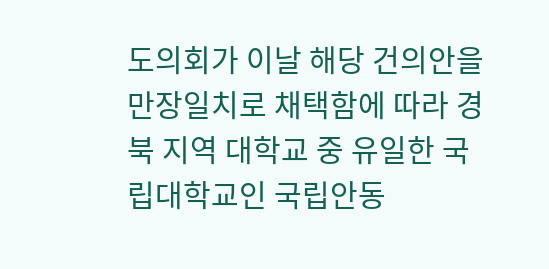도의회가 이날 해당 건의안을 만장일치로 채택함에 따라 경북 지역 대학교 중 유일한 국립대학교인 국립안동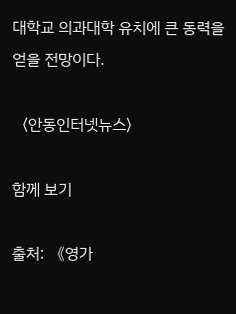대학교 의과대학 유치에 큰 동력을 얻을 전망이다.

〈안동인터넷뉴스〉

함께 보기

출처: 《영가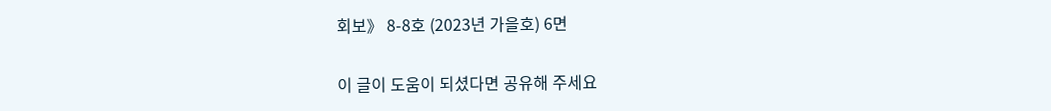회보》 8-8호 (2023년 가을호) 6면

이 글이 도움이 되셨다면 공유해 주세요